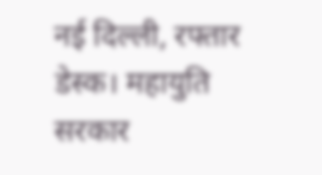नई दिल्ली, रफ्तार डेस्क। महायुति सरकार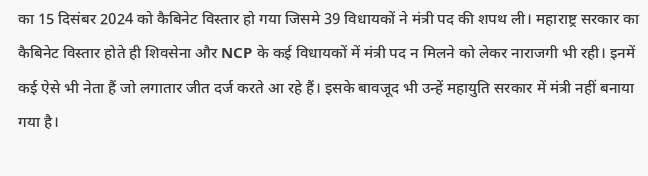का 15 दिसंबर 2024 को कैबिनेट विस्तार हो गया जिसमे 39 विधायकों ने मंत्री पद की शपथ ली। महाराष्ट्र सरकार का कैबिनेट विस्तार होते ही शिवसेना और NCP के कई विधायकों में मंत्री पद न मिलने को लेकर नाराजगी भी रही। इनमें कई ऐसे भी नेता हैं जो लगातार जीत दर्ज करते आ रहे हैं। इसके बावजूद भी उन्हें महायुति सरकार में मंत्री नहीं बनाया गया है।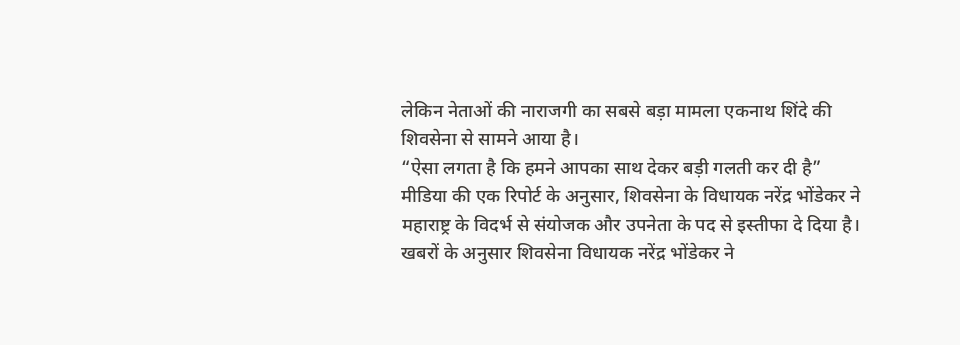लेकिन नेताओं की नाराजगी का सबसे बड़ा मामला एकनाथ शिंदे की शिवसेना से सामने आया है।
“ऐसा लगता है कि हमने आपका साथ देकर बड़ी गलती कर दी है”
मीडिया की एक रिपोर्ट के अनुसार, शिवसेना के विधायक नरेंद्र भोंडेकर ने महाराष्ट्र के विदर्भ से संयोजक और उपनेता के पद से इस्तीफा दे दिया है। खबरों के अनुसार शिवसेना विधायक नरेंद्र भोंडेकर ने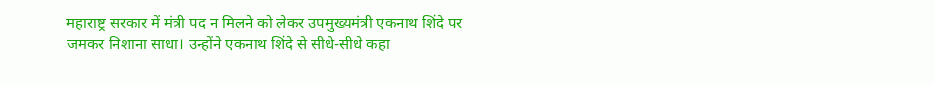महाराष्ट्र सरकार में मंत्री पद न मिलने को लेकर उपमुख्यमंत्री एकनाथ शिंदे पर जमकर निशाना साधा। उन्होंने एकनाथ शिंदे से सीधे-सीधे कहा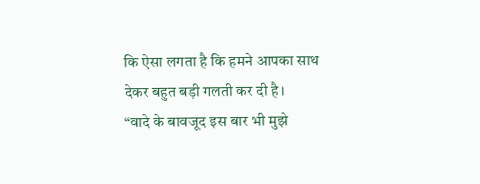कि ऐसा लगता है कि हमने आपका साथ देकर बहुत बड़ी गलती कर दी है।
“वादे के बावजूद इस बार भी मुझे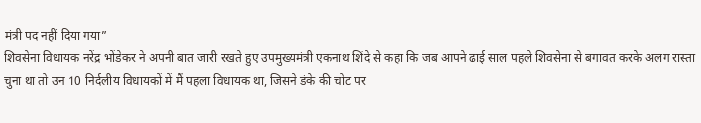मंत्री पद नहीं दिया गया”
शिवसेना विधायक नरेंद्र भोंडेकर ने अपनी बात जारी रखते हुए उपमुख्यमंत्री एकनाथ शिंदे से कहा कि जब आपने ढाई साल पहले शिवसेना से बगावत करके अलग रास्ता चुना था तो उन 10 निर्दलीय विधायकों में मैं पहला विधायक था, जिसने डंके की चोट पर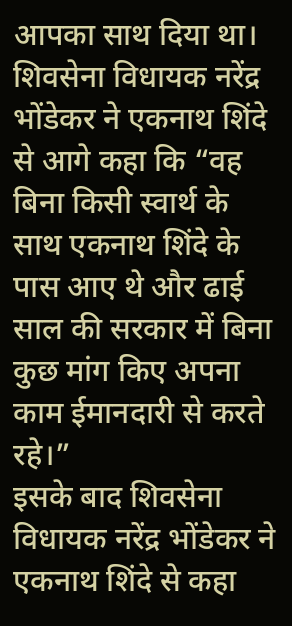आपका साथ दिया था। शिवसेना विधायक नरेंद्र भोंडेकर ने एकनाथ शिंदे से आगे कहा कि “वह बिना किसी स्वार्थ के साथ एकनाथ शिंदे के पास आए थे और ढाई साल की सरकार में बिना कुछ मांग किए अपना काम ईमानदारी से करते रहे।”
इसके बाद शिवसेना विधायक नरेंद्र भोंडेकर ने एकनाथ शिंदे से कहा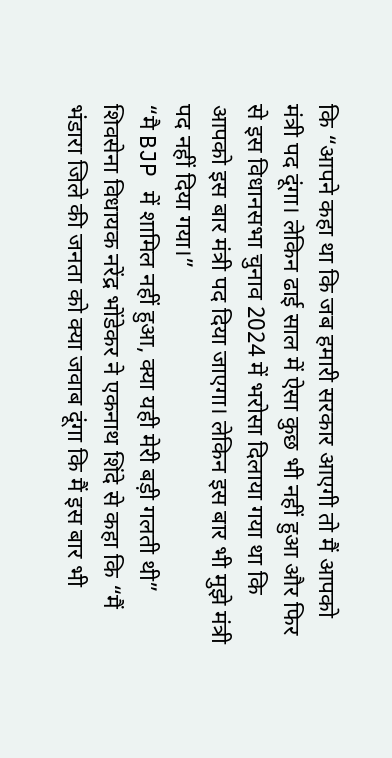कि “आपने कहा था कि जब हमारी सरकार आएगी तो मैं आपको मंत्री पद दूंगा। लेकिन ढाई साल में ऐसा कुछ भी नहीं हुआ और फिर से इस विधानसभा चुनाव 2024 में भरोसा दिलाया गया था कि आपको इस बार मंत्री पद दिया जाएगा। लेकिन इस बार भी मुझे मंत्री पद नहीं दिया गया।”
“मै BJP में शामिल नहीं हुआ, क्या यही मेरी बड़ी गलती थी”
शिवसेना विधायक नरेंद्र भोंडेकर ने एकनाथ शिंदे से कहा कि “मैं भंडारा जिले की जनता को क्या जवाब दूंगा कि मैं इस बार भी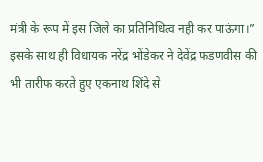मंत्री के रूप में इस जिले का प्रतिनिधित्व नही कर पाऊंगा।” इसके साथ ही विधायक नरेंद्र भोंडेकर ने देवेंद्र फडणवीस की भी तारीफ करते हुए एकनाथ शिंदे से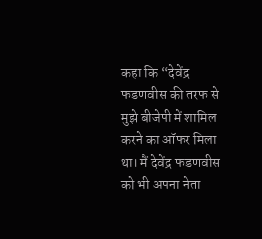कहा कि “देवेंद्र फडणवीस की तरफ से मुझे बीजेपी में शामिल करने का ऑफर मिला था। मैं देवेंद्र फडणवीस को भी अपना नेता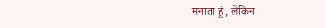मनाता हूं, लेकिन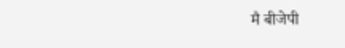मै बीजेपी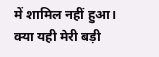में शामिल नहीं हुआ। क्या यही मेरी बड़ी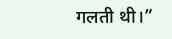गलती थी।”